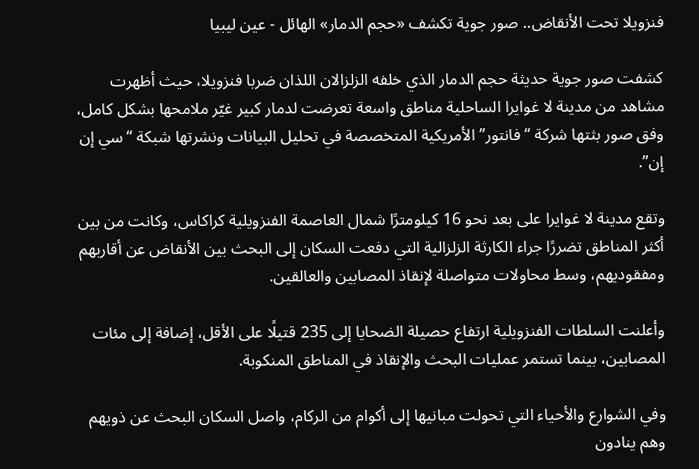فنزويلا تحت الأنقاض.. صور جوية تكشف «حجم الدمار» الهائل - عين ليبيا

كشفت صور جوية حديثة حجم الدمار الذي خلفه الزلزالان اللذان ضربا فنزويلا، حيث أظهرت مشاهد من مدينة لا غوايرا الساحلية مناطق واسعة تعرضت لدمار كبير غيّر ملامحها بشكل كامل، وفق صور بثتها شركة “فانتور” الأمريكية المتخصصة في تحليل البيانات ونشرتها شبكة “سي إن إن”.

وتقع مدينة لا غوايرا على بعد نحو 16 كيلومترًا شمال العاصمة الفنزويلية كراكاس، وكانت من بين أكثر المناطق تضررًا جراء الكارثة الزلزالية التي دفعت السكان إلى البحث بين الأنقاض عن أقاربهم ومفقوديهم، وسط محاولات متواصلة لإنقاذ المصابين والعالقين.

وأعلنت السلطات الفنزويلية ارتفاع حصيلة الضحايا إلى 235 قتيلًا على الأقل، إضافة إلى مئات المصابين، بينما تستمر عمليات البحث والإنقاذ في المناطق المنكوبة.

وفي الشوارع والأحياء التي تحولت مبانيها إلى أكوام من الركام، واصل السكان البحث عن ذويهم وهم ينادون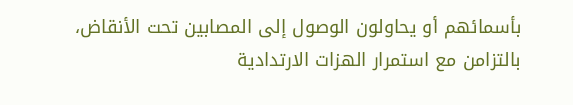بأسمائهم أو يحاولون الوصول إلى المصابين تحت الأنقاض، بالتزامن مع استمرار الهزات الارتدادية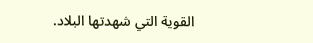القوية التي شهدتها البلاد.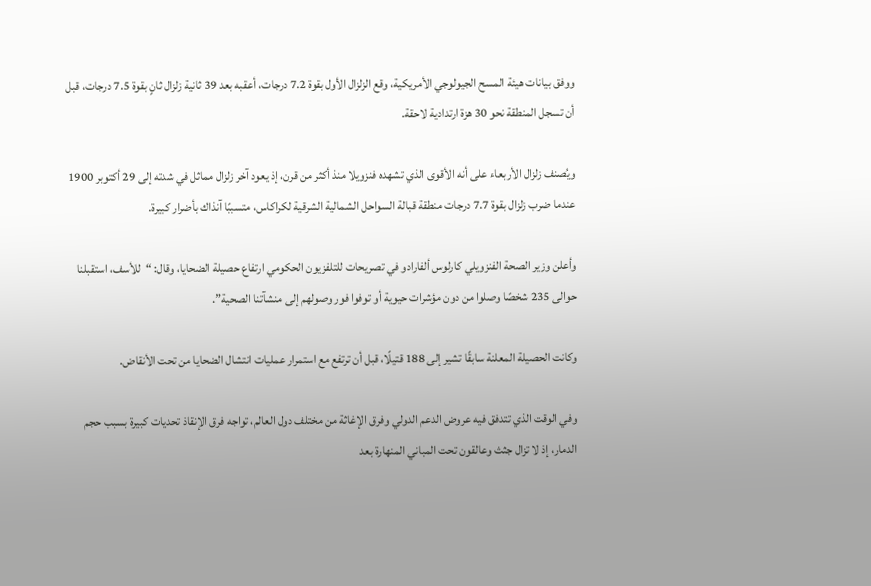ووفق بيانات هيئة المسح الجيولوجي الأمريكية، وقع الزلزال الأول بقوة 7.2 درجات، أعقبه بعد 39 ثانية زلزال ثانٍ بقوة 7.5 درجات، قبل أن تسجل المنطقة نحو 30 هزة ارتدادية لاحقة.

ويُصنف زلزال الأربعاء على أنه الأقوى الذي تشهده فنزويلا منذ أكثر من قرن، إذ يعود آخر زلزال مماثل في شدته إلى 29 أكتوبر 1900 عندما ضرب زلزال بقوة 7.7 درجات منطقة قبالة السواحل الشمالية الشرقية لكراكاس، متسببًا آنذاك بأضرار كبيرة.

وأعلن وزير الصحة الفنزويلي كارلوس ألفارادو في تصريحات للتلفزيون الحكومي ارتفاع حصيلة الضحايا، وقال: “للأسف، استقبلنا حوالى 235 شخصًا وصلوا من دون مؤشرات حيوية أو توفوا فور وصولهم إلى منشآتنا الصحية”.

وكانت الحصيلة المعلنة سابقًا تشير إلى 188 قتيلًا، قبل أن ترتفع مع استمرار عمليات انتشال الضحايا من تحت الأنقاض.

وفي الوقت الذي تتدفق فيه عروض الدعم الدولي وفرق الإغاثة من مختلف دول العالم، تواجه فرق الإنقاذ تحديات كبيرة بسبب حجم الدمار، إذ لا تزال جثث وعالقون تحت المباني المنهارة بعد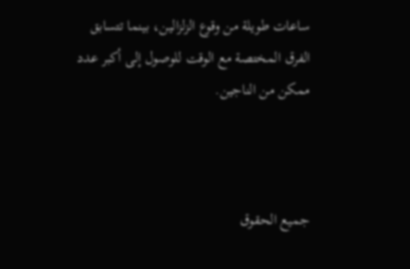ساعات طويلة من وقوع الزلزالين، بينما تتسابق الفرق المختصة مع الوقت للوصول إلى أكبر عدد ممكن من الناجين.



جميع الحقوق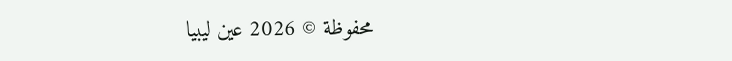محفوظة © 2026 عين ليبيا